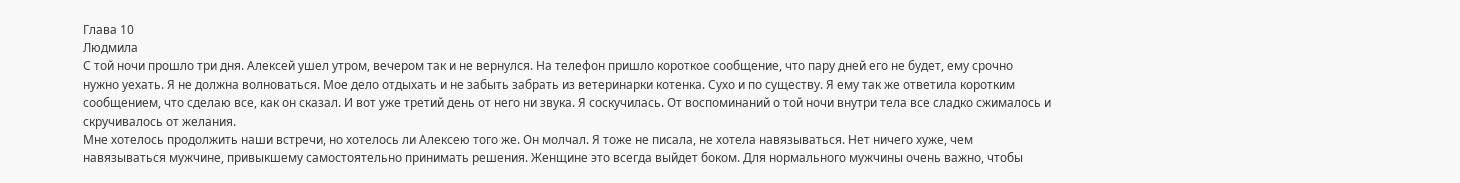Глава 10
Людмила
С той ночи прошло три дня. Алексей ушел утром, вечером так и не вернулся. На телефон пришло короткое сообщение, что пару дней его не будет, ему срочно нужно уехать. Я не должна волноваться. Мое дело отдыхать и не забыть забрать из ветеринарки котенка. Сухо и по существу. Я ему так же ответила коротким сообщением, что сделаю все, как он сказал. И вот уже третий день от него ни звука. Я соскучилась. От воспоминаний о той ночи внутри тела все сладко сжималось и скручивалось от желания.
Мне хотелось продолжить наши встречи, но хотелось ли Алексею того же. Он молчал. Я тоже не писала, не хотела навязываться. Нет ничего хуже, чем навязываться мужчине, привыкшему самостоятельно принимать решения. Женщине это всегда выйдет боком. Для нормального мужчины очень важно, чтобы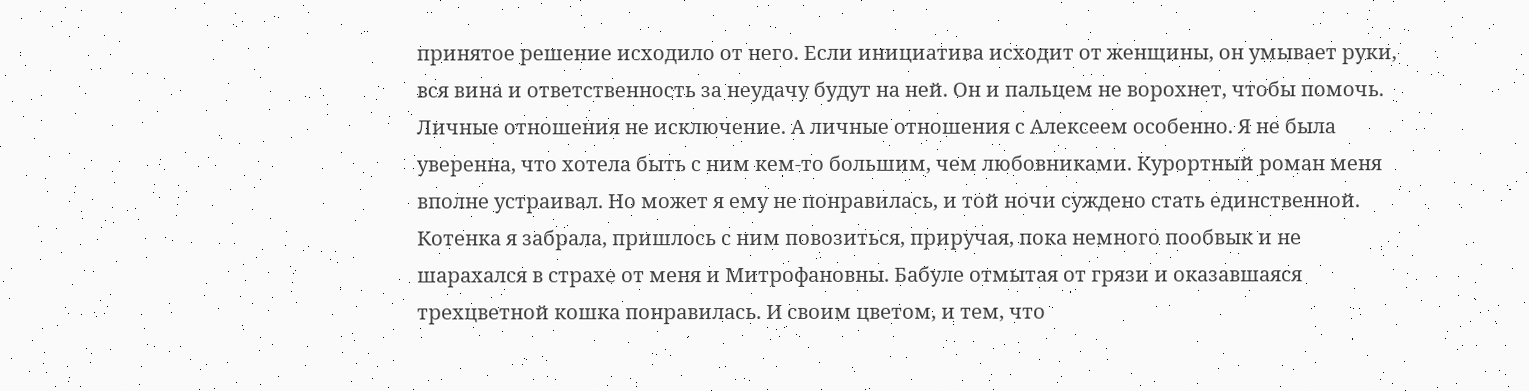принятое решение исходило от него. Если инициатива исходит от женщины, он умывает руки, вся вина и ответственность за неудачу будут на ней. Он и пальцем не ворохнет, чтобы помочь. Личные отношения не исключение. А личные отношения с Алексеем особенно. Я не была уверенна, что хотела быть с ним кем-то большим, чем любовниками. Курортный роман меня вполне устраивал. Но может я ему не понравилась, и той ночи суждено стать единственной.
Котенка я забрала, пришлось с ним повозиться, приручая, пока немного пообвык и не шарахался в страхе от меня и Митрофановны. Бабуле отмытая от грязи и оказавшаяся трехцветной кошка понравилась. И своим цветом, и тем, что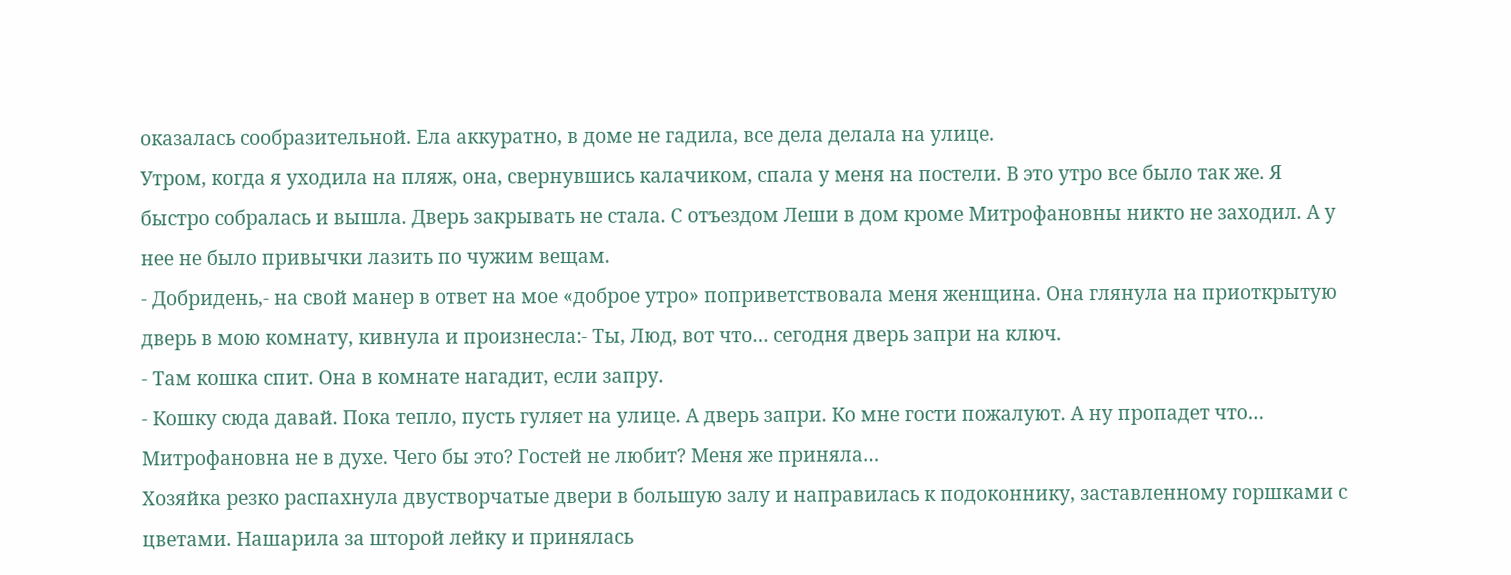оказалась сообразительной. Ела аккуратно, в доме не гадила, все дела делала на улице.
Утром, когда я уходила на пляж, она, свернувшись калачиком, спала у меня на постели. В это утро все было так же. Я быстро собралась и вышла. Дверь закрывать не стала. С отъездом Леши в дом кроме Митрофановны никто не заходил. А у нее не было привычки лазить по чужим вещам.
- Добридень,- на свой манер в ответ на мое «доброе утро» поприветствовала меня женщина. Она глянула на приоткрытую дверь в мою комнату, кивнула и произнесла:- Ты, Люд, вот что… сегодня дверь запри на ключ.
- Там кошка спит. Она в комнате нагадит, если запру.
- Кошку сюда давай. Пока тепло, пусть гуляет на улице. А дверь запри. Ко мне гости пожалуют. А ну пропадет что…
Митрофановна не в духе. Чего бы это? Гостей не любит? Меня же приняла…
Хозяйка резко распахнула двустворчатые двери в большую залу и направилась к подоконнику, заставленному горшками с цветами. Нашарила за шторой лейку и принялась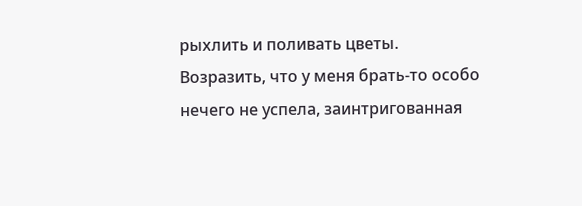рыхлить и поливать цветы.
Возразить, что у меня брать-то особо нечего не успела, заинтригованная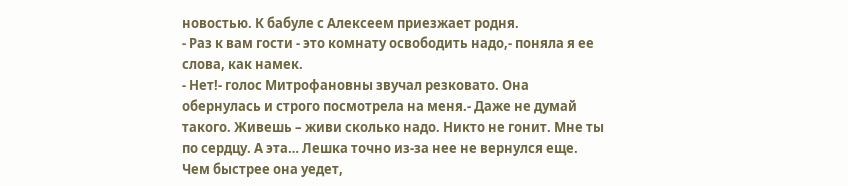новостью. К бабуле с Алексеем приезжает родня.
- Раз к вам гости - это комнату освободить надо,- поняла я ее слова, как намек.
- Нет!- голос Митрофановны звучал резковато. Она обернулась и строго посмотрела на меня.- Даже не думай такого. Живешь – живи сколько надо. Никто не гонит. Мне ты по сердцу. А эта… Лешка точно из-за нее не вернулся еще. Чем быстрее она уедет,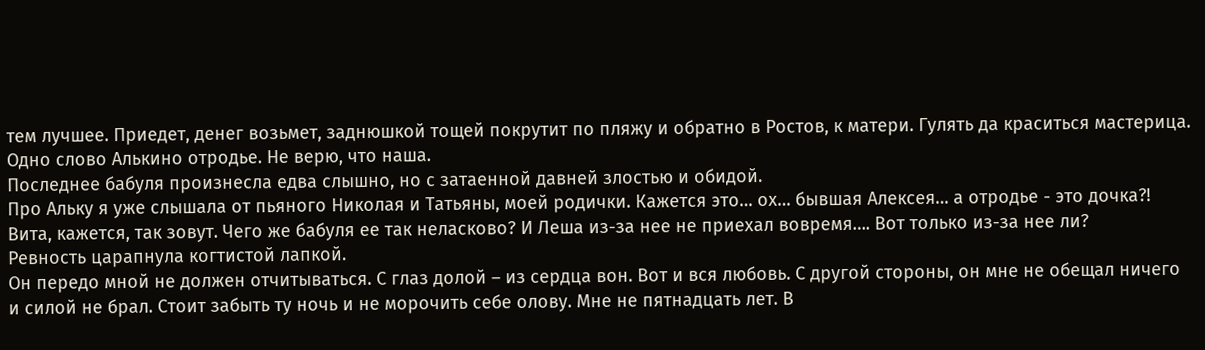тем лучшее. Приедет, денег возьмет, заднюшкой тощей покрутит по пляжу и обратно в Ростов, к матери. Гулять да краситься мастерица. Одно слово Алькино отродье. Не верю, что наша.
Последнее бабуля произнесла едва слышно, но с затаенной давней злостью и обидой.
Про Альку я уже слышала от пьяного Николая и Татьяны, моей родички. Кажется это… ох… бывшая Алексея… а отродье - это дочка?! Вита, кажется, так зовут. Чего же бабуля ее так неласково? И Леша из-за нее не приехал вовремя…. Вот только из-за нее ли?
Ревность царапнула когтистой лапкой.
Он передо мной не должен отчитываться. С глаз долой – из сердца вон. Вот и вся любовь. С другой стороны, он мне не обещал ничего и силой не брал. Стоит забыть ту ночь и не морочить себе олову. Мне не пятнадцать лет. В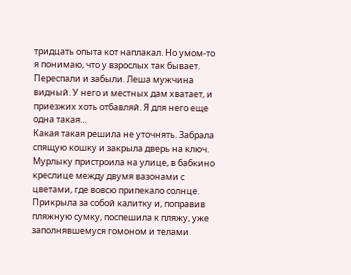тридцать опыта кот наплакал. Но умом-то я понимаю, что у взрослых так бывает. Переспали и забыли. Леша мужчина видный. У него и местных дам хватает, и приезжих хоть отбавляй. Я для него еще одна такая…
Какая такая решила не уточнять. Забрала спящую кошку и закрыла дверь на ключ. Мурлыку пристроила на улице, в бабкино креслице между двумя вазонами с цветами, где вовсю припекало солнце. Прикрыла за собой калитку и, поправив пляжную сумку, поспешила к пляжу, уже заполнявшемуся гомоном и телами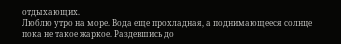отдыхающих.
Люблю утро на море. Вода еще прохладная, а поднимающееся солнце пока не такое жаркое. Раздевшись до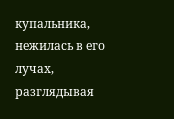купальника, нежилась в его лучах, разглядывая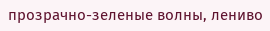прозрачно-зеленые волны, лениво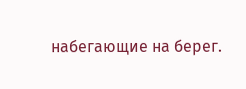набегающие на берег.